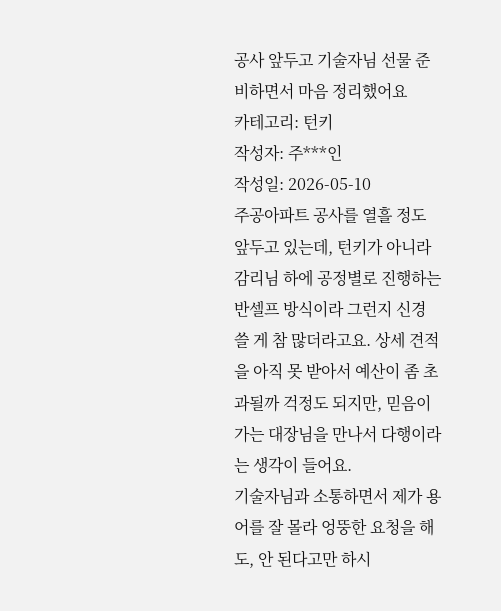공사 앞두고 기술자님 선물 준비하면서 마음 정리했어요
카테고리: 턴키
작성자: 주***인
작성일: 2026-05-10
주공아파트 공사를 열흘 정도 앞두고 있는데, 턴키가 아니라 감리님 하에 공정별로 진행하는 반셀프 방식이라 그런지 신경 쓸 게 참 많더라고요. 상세 견적을 아직 못 받아서 예산이 좀 초과될까 걱정도 되지만, 믿음이 가는 대장님을 만나서 다행이라는 생각이 들어요.
기술자님과 소통하면서 제가 용어를 잘 몰라 엉뚱한 요청을 해도, 안 된다고만 하시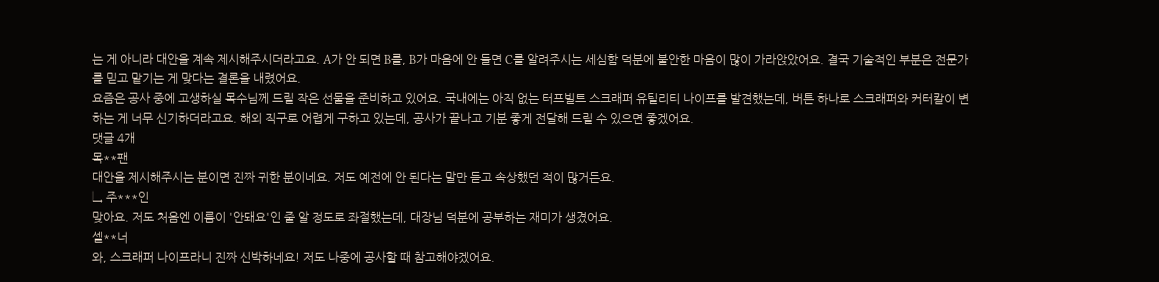는 게 아니라 대안을 계속 제시해주시더라고요. A가 안 되면 B를, B가 마음에 안 들면 C를 알려주시는 세심함 덕분에 불안한 마음이 많이 가라앉았어요. 결국 기술적인 부분은 전문가를 믿고 맡기는 게 맞다는 결론을 내렸어요.
요즘은 공사 중에 고생하실 목수님께 드릴 작은 선물을 준비하고 있어요. 국내에는 아직 없는 터프빌트 스크래퍼 유틸리티 나이프를 발견했는데, 버튼 하나로 스크래퍼와 커터칼이 변하는 게 너무 신기하더라고요. 해외 직구로 어렵게 구하고 있는데, 공사가 끝나고 기분 좋게 전달해 드릴 수 있으면 좋겠어요.
댓글 4개
목**팬
대안을 제시해주시는 분이면 진짜 귀한 분이네요. 저도 예전에 안 된다는 말만 듣고 속상했던 적이 많거든요.
↳ 주***인
맞아요. 저도 처음엔 이름이 '안돼요'인 줄 알 정도로 좌절했는데, 대장님 덕분에 공부하는 재미가 생겼어요.
셀**너
와, 스크래퍼 나이프라니 진짜 신박하네요! 저도 나중에 공사할 때 참고해야겠어요.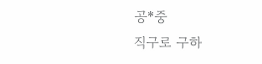공*중
직구로 구하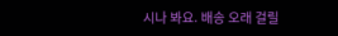시나 봐요. 배송 오래 걸릴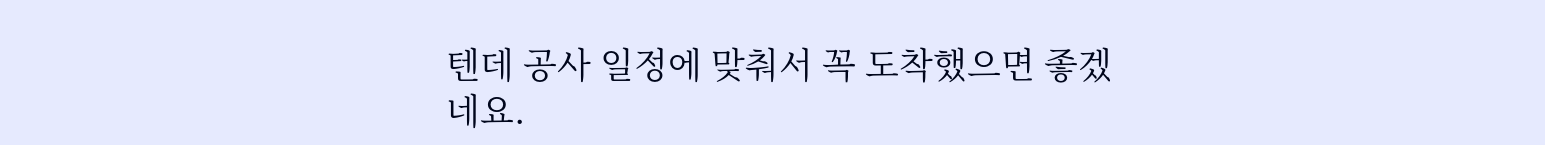텐데 공사 일정에 맞춰서 꼭 도착했으면 좋겠네요.